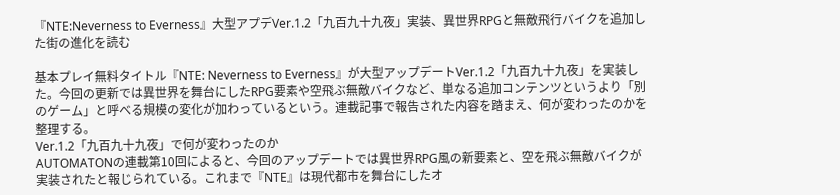『NTE:Neverness to Everness』大型アプデVer.1.2「九百九十九夜」実装、異世界RPGと無敵飛行バイクを追加した街の進化を読む

基本プレイ無料タイトル『NTE: Neverness to Everness』が大型アップデートVer.1.2「九百九十九夜」を実装した。今回の更新では異世界を舞台にしたRPG要素や空飛ぶ無敵バイクなど、単なる追加コンテンツというより「別のゲーム」と呼べる規模の変化が加わっているという。連載記事で報告された内容を踏まえ、何が変わったのかを整理する。
Ver.1.2「九百九十九夜」で何が変わったのか
AUTOMATONの連載第10回によると、今回のアップデートでは異世界RPG風の新要素と、空を飛ぶ無敵バイクが実装されたと報じられている。これまで『NTE』は現代都市を舞台にしたオ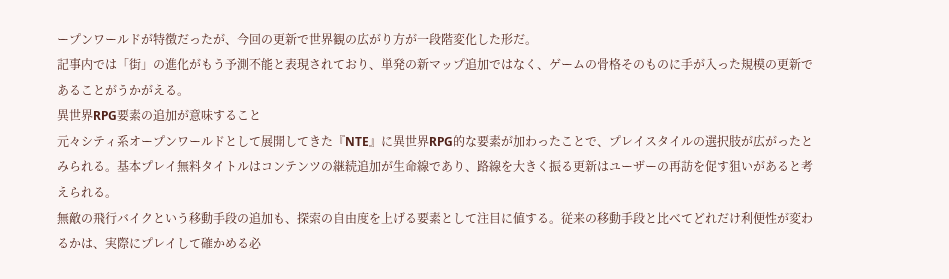ープンワールドが特徴だったが、今回の更新で世界観の広がり方が一段階変化した形だ。
記事内では「街」の進化がもう予測不能と表現されており、単発の新マップ追加ではなく、ゲームの骨格そのものに手が入った規模の更新であることがうかがえる。
異世界RPG要素の追加が意味すること
元々シティ系オープンワールドとして展開してきた『NTE』に異世界RPG的な要素が加わったことで、プレイスタイルの選択肢が広がったとみられる。基本プレイ無料タイトルはコンテンツの継続追加が生命線であり、路線を大きく振る更新はユーザーの再訪を促す狙いがあると考えられる。
無敵の飛行バイクという移動手段の追加も、探索の自由度を上げる要素として注目に値する。従来の移動手段と比べてどれだけ利便性が変わるかは、実際にプレイして確かめる必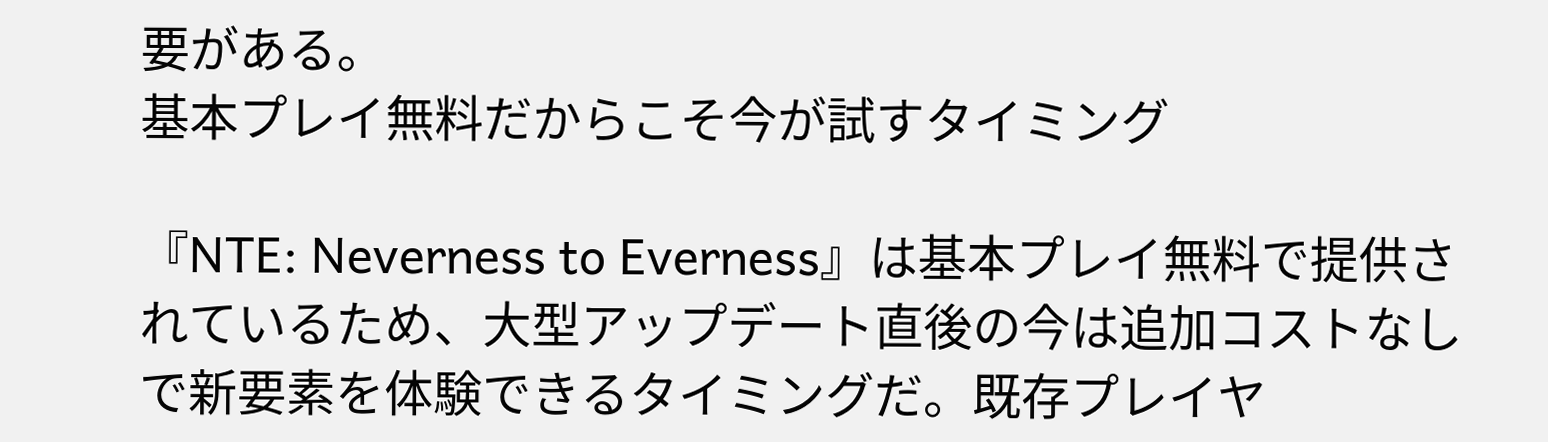要がある。
基本プレイ無料だからこそ今が試すタイミング

『NTE: Neverness to Everness』は基本プレイ無料で提供されているため、大型アップデート直後の今は追加コストなしで新要素を体験できるタイミングだ。既存プレイヤ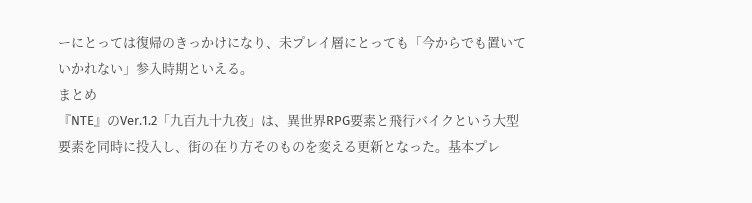ーにとっては復帰のきっかけになり、未プレイ層にとっても「今からでも置いていかれない」参入時期といえる。
まとめ
『NTE』のVer.1.2「九百九十九夜」は、異世界RPG要素と飛行バイクという大型要素を同時に投入し、街の在り方そのものを変える更新となった。基本プレ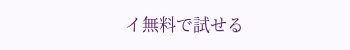イ無料で試せる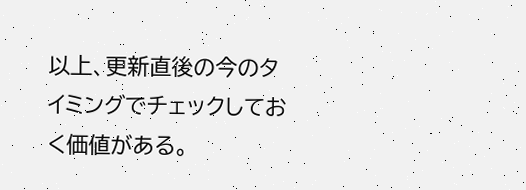以上、更新直後の今のタイミングでチェックしておく価値がある。